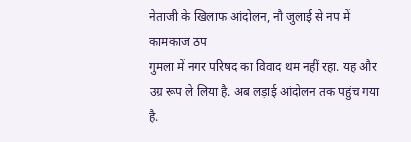नेताजी के खिलाफ आंदोलन, नौ जुलाई से नप में कामकाज ठप
गुमला में नगर परिषद का विवाद थम नहीं रहा. यह और उग्र रूप ले लिया है. अब लड़ाई आंदोलन तक पहुंच गया है.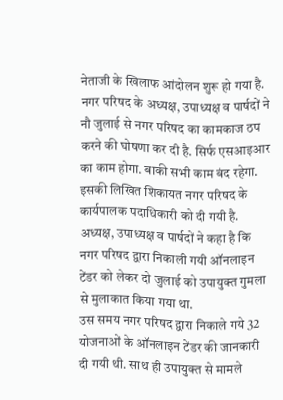नेताजी के खिलाफ आंदोलन शुरू हो गया है. नगर परिषद के अध्यक्ष, उपाध्यक्ष व पार्षदों ने नौ जुलाई से नगर परिषद का कामकाज ठप करने की घोषणा कर दी है. सिर्फ एसआइआर का काम होगा. बाकी सभी काम बंद रहेगा. इसकी लिखित शिकायत नगर परिषद के कार्यपालक पदाधिकारी को दी गयी है. अध्यक्ष, उपाध्यक्ष व पार्षदों ने कहा है कि नगर परिषद द्वारा निकाली गयी ऑनलाइन टेंडर को लेकर दो जुलाई को उपायुक्त गुमला से मुलाकात किया गया था.
उस समय नगर परिषद द्वारा निकाले गये 32 योजनाओं के ऑनलाइन टेंडर की जानकारी दी गयी थी. साथ ही उपायुक्त से मामले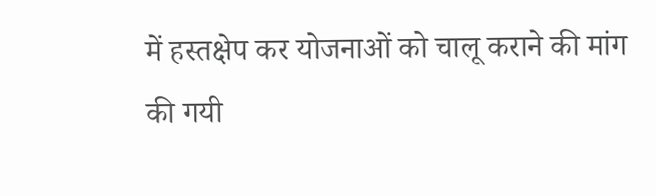में हस्तक्षेप कर योजनाओं को चालू कराने की मांग की गयी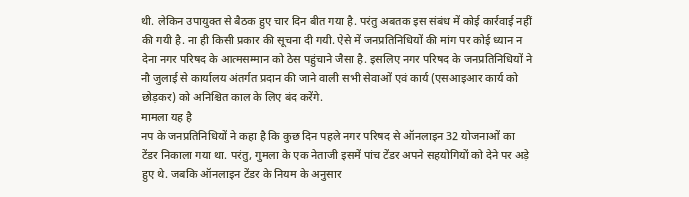थी. लेकिन उपायुक्त से बैठक हुए चार दिन बीत गया है. परंतु अबतक इस संबंध में कोई कार्रवाई नहीं की गयी है. ना ही किसी प्रकार की सूचना दी गयी. ऐसे में जनप्रतिनिधियों की मांग पर कोई ध्यान न देना नगर परिषद के आत्मसम्मान को ठेस पहुंचाने जैसा है. इसलिए नगर परिषद के जनप्रतिनिधियों ने नौ जुलाई से कार्यालय अंतर्गत प्रदान की जाने वाली सभी सेवाओं एवं कार्य (एसआइआर कार्य को छोड़कर) को अनिश्चित काल के लिए बंद करेंगे.
मामला यह है
नप के जनप्रतिनिधियों ने कहा है कि कुछ दिन पहले नगर परिषद से ऑनलाइन 32 योजनाओं का टेंडर निकाला गया था. परंतु, गुमला के एक नेताजी इसमें पांच टेंडर अपने सहयोगियों को देने पर अड़े हुए थे. जबकि ऑनलाइन टेंडर के नियम के अनुसार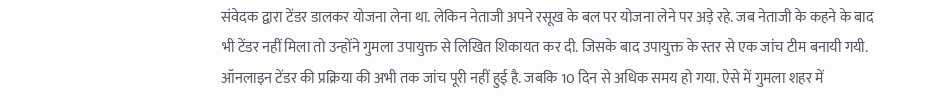संवेदक द्वारा टेंडर डालकर योजना लेना था. लेकिन नेताजी अपने रसूख के बल पर योजना लेने पर अड़े रहे. जब नेताजी के कहने के बाद भी टेंडर नहीं मिला तो उन्होंने गुमला उपायुक्त से लिखित शिकायत कर दी. जिसके बाद उपायुक्त के स्तर से एक जांच टीम बनायी गयी. ऑनलाइन टेंडर की प्रक्रिया की अभी तक जांच पूरी नहीं हुई है. जबकि 10 दिन से अधिक समय हो गया. ऐसे में गुमला शहर में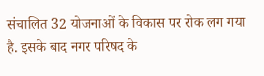संचालित 32 योजनाओं के विकास पर रोक लग गया है. इसके बाद नगर परिषद के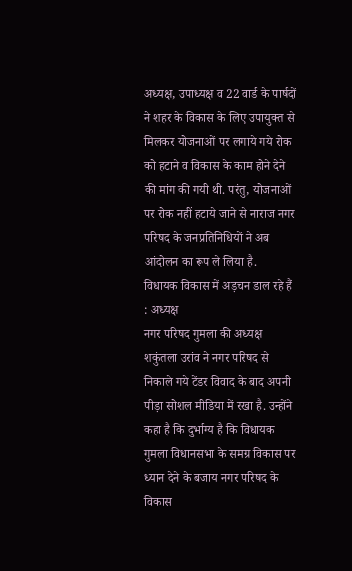अध्यक्ष, उपाध्यक्ष व 22 वार्ड के पार्षदों ने शहर के विकास के लिए उपायुक्त से मिलकर योजनाओं पर लगाये गये रोक को हटाने व विकास के काम होने देने की मांग की गयी थी. परंतु, योजनाओं पर रोक नहीं हटाये जाने से नाराज नगर परिषद के जनप्रतिनिधियों ने अब आंदोलन का रूप ले लिया है.
विधायक विकास में अड़चन डाल रहे हैं : अध्यक्ष
नगर परिषद गुमला की अध्यक्ष शकुंतला उरांव ने नगर परिषद से निकाले गये टेंडर विवाद के बाद अपनी पीड़ा सोशल मीडिया में रखा है. उन्होंने कहा है कि दुर्भाग्य है कि विधायक गुमला विधानसभा के समग्र विकास पर ध्यान देने के बजाय नगर परिषद के विकास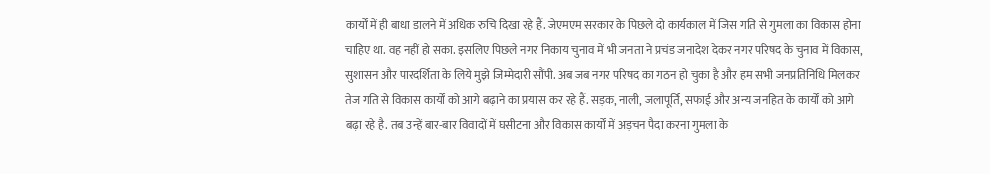कार्यों में ही बाधा डालने में अधिक रुचि दिखा रहे हैं. जेएमएम सरकार के पिछले दो कार्यकाल में जिस गति से गुमला का विकास होना चाहिए था. वह नहीं हो सका. इसलिए पिछले नगर निकाय चुनाव में भी जनता ने प्रचंड जनादेश देकर नगर परिषद के चुनाव में विकास, सुशासन और पारदर्शिता के लिये मुझे जिम्मेदारी सौंपी. अब जब नगर परिषद का गठन हो चुका है और हम सभी जनप्रतिनिधि मिलकर तेज गति से विकास कार्यों को आगे बढ़ाने का प्रयास कर रहे हैं. सड़क, नाली, जलापूर्ति, सफाई और अन्य जनहित के कार्यों को आगे बढ़ा रहे है. तब उन्हें बार-बार विवादों में घसीटना और विकास कार्यों में अड़चन पैदा करना गुमला के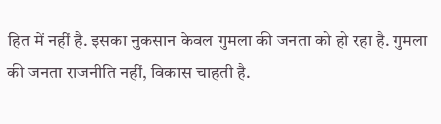हित में नहीं है. इसका नुकसान केवल गुमला की जनता को हो रहा है. गुमला की जनता राजनीति नहीं, विकास चाहती है.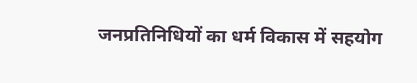जनप्रतिनिधियों का धर्म विकास में सहयोग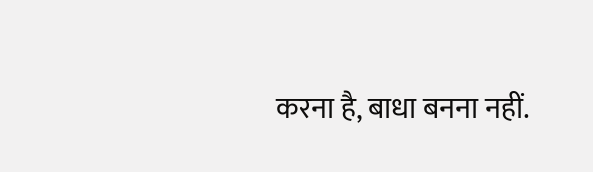करना है, बाधा बनना नहीं.